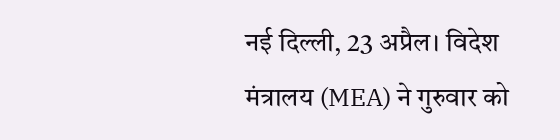नई दिल्ली, 23 अप्रैल। विदेश मंत्रालय (MEA) ने गुरुवार को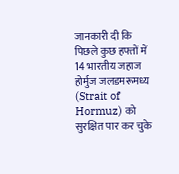जानकारी दी कि पिछले कुछ हफ्तों में 14 भारतीय जहाज होर्मुज जलडमरूमध्य (Strait of Hormuz) को सुरक्षित पार कर चुके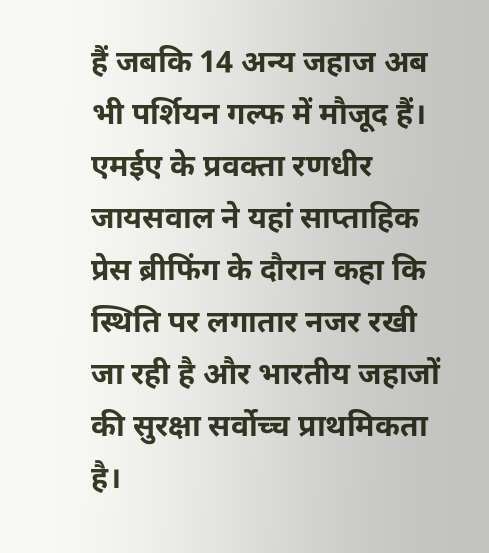हैं जबकि 14 अन्य जहाज अब भी पर्शियन गल्फ में मौजूद हैं। एमईए के प्रवक्ता रणधीर जायसवाल ने यहां साप्ताहिक प्रेस ब्रीफिंग के दौरान कहा कि स्थिति पर लगातार नजर रखी जा रही है और भारतीय जहाजों की सुरक्षा सर्वोच्च प्राथमिकता है।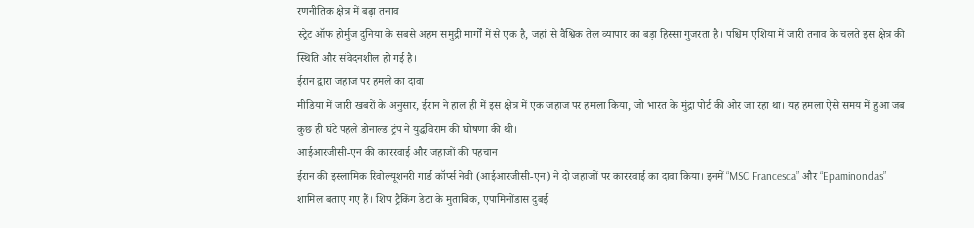रणनीतिक क्षेत्र में बढ़ा तनाव
स्ट्रेट ऑफ होर्मुज दुनिया के सबसे अहम समुद्री मार्गों में से एक है, जहां से वैश्विक तेल व्यापार का बड़ा हिस्सा गुजरता है। पश्चिम एशिया में जारी तनाव के चलते इस क्षेत्र की स्थिति और संवेदनशील हो गई है।
ईरान द्वारा जहाज पर हमले का दावा
मीडिया में जारी खबरों के अनुसार, ईरान ने हाल ही में इस क्षेत्र में एक जहाज पर हमला किया, जो भारत के मुंद्रा पोर्ट की ओर जा रहा था। यह हमला ऐसे समय में हुआ जब कुछ ही घंटे पहले डोनाल्ड ट्रंप ने युद्धविराम की घोषणा की थी।
आईआरजीसी-एन की काररवाई और जहाजों की पहचान
ईरान की इस्लामिक रिवोल्यूशनरी गार्ड कॉर्प्स नेवी (आईआरजीसी-एन) ने दो जहाजों पर काररवाई का दावा किया। इनमें “MSC Francesca” और “Epaminondas” शामिल बताए गए हैं। शिप ट्रैकिंग डेटा के मुताबिक, एपामिनोंडास दुबई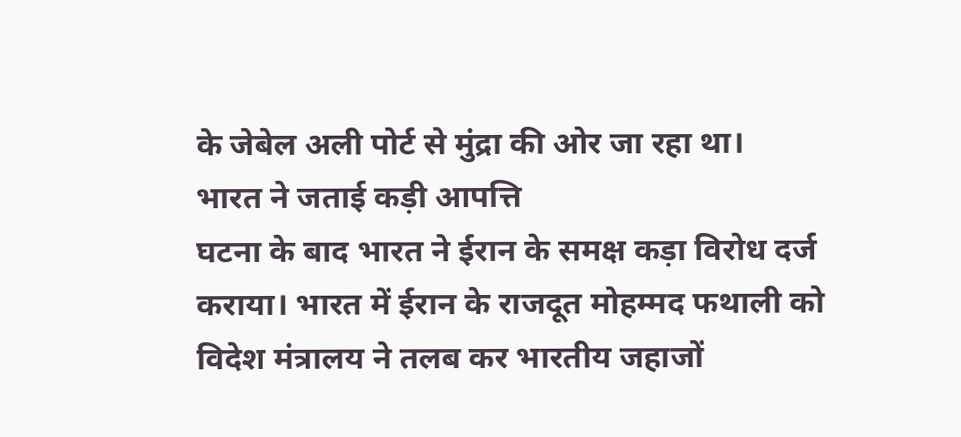के जेबेल अली पोर्ट से मुंद्रा की ओर जा रहा था।
भारत ने जताई कड़ी आपत्ति
घटना के बाद भारत ने ईरान के समक्ष कड़ा विरोध दर्ज कराया। भारत में ईरान के राजदूत मोहम्मद फथाली को विदेश मंत्रालय ने तलब कर भारतीय जहाजों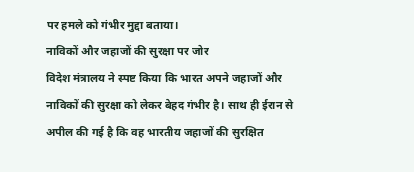पर हमले को गंभीर मुद्दा बताया।
नाविकों और जहाजों की सुरक्षा पर जोर
विदेश मंत्रालय ने स्पष्ट किया कि भारत अपने जहाजों और नाविकों की सुरक्षा को लेकर बेहद गंभीर है। साथ ही ईरान से अपील की गई है कि वह भारतीय जहाजों की सुरक्षित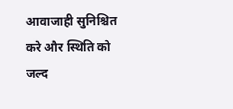आवाजाही सुनिश्चित करे और स्थिति को जल्द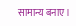सामान्य बनाए।